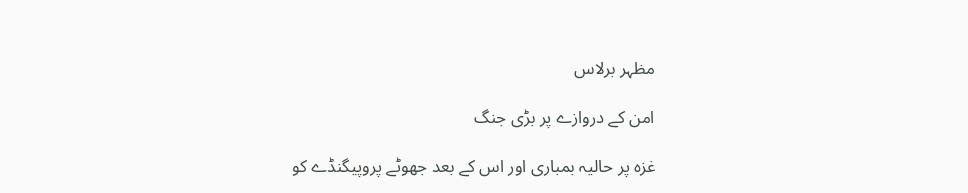مظہر برلاس

امن کے دروازے پر بڑی جنگ

غزہ پر حالیہ بمباری اور اس کے بعد جھوٹے پروپیگنڈے کو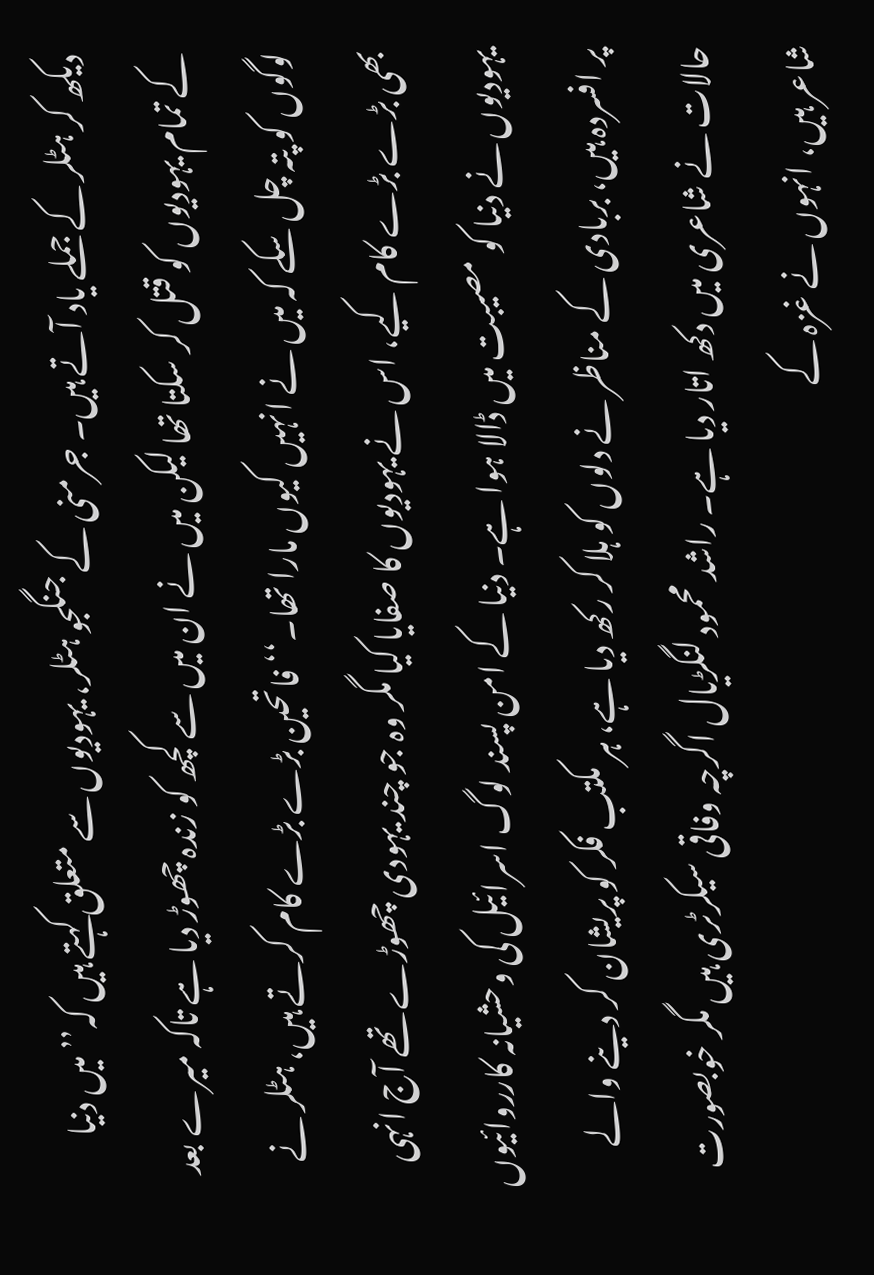دیکھ کر ہٹلر کے جملے یاد آتے ہیں۔ جرمنی کے جنگجو ہٹلر، یہودیوں سے متعلق کہتے ہیں کہ’’میں دنیا کے تمام یہودیوں کو قتل کر سکتا تھا لیکن میں نے ان میں سے کچھ کو زندہ چھوڑ دیا ہے تاکہ میرے بعد لوگوں کو پتہ چل سکے کہ میں نے انہیں کیوں مارا تھا۔‘‘ فاتحین بڑے بڑے کام کرتے ہیں، ہٹلر نے بھی بڑے بڑے کام کیے، اس نے یہودیوں کا صفایا کیا مگر وہ جو چند یہودی چھوڑے تھے آج انہی یہودیوں نے دنیا کو مصیبت میں ڈالا ہوا ہے۔ دنیا کے امن پسند لوگ اسرائیل کی وحشیانہ کارروائیوں پر افسردہ ہیں، بربادی کے مناظر نے دلوں کو ہلا کر رکھ دیا ہے، ہر مکتب فکر کو پریشان کر دینے والے حالات نے شاعری میں دکھ اتار دیا ہے۔ راشد محمود لنگڑیال اگرچہ وفاقی سیکرٹری ہیں مگر خوبصورت شاعر ہیں، انہوں نے غزہ کے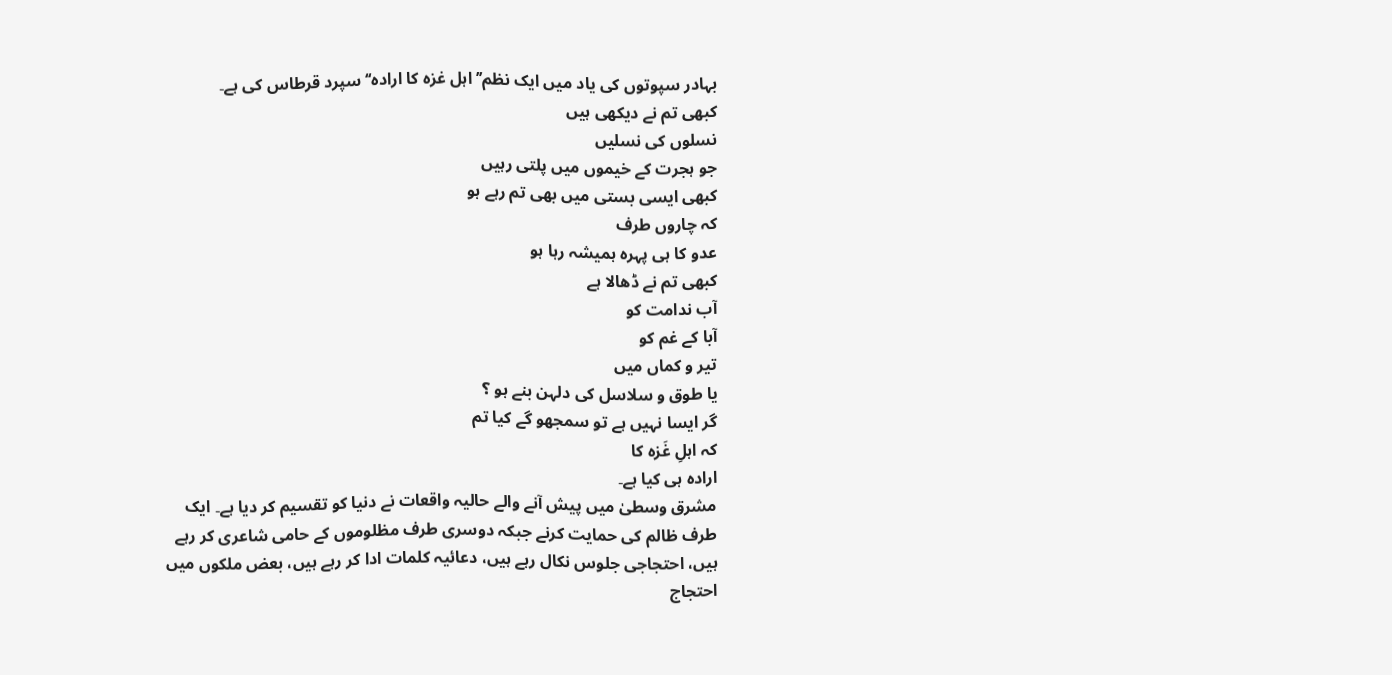بہادر سپوتوں کی یاد میں ایک نظم’’اہل غزہ کا ارادہ‘‘ سپرد قرطاس کی ہے۔
کبھی تم نے دیکھی ہیں
نسلوں کی نسلیں
جو ہجرت کے خیموں میں پلتی رہیں
کبھی ایسی بستی میں بھی تم رہے ہو
کہ چاروں طرف
عدو کا ہی پہرہ ہمیشہ رہا ہو
کبھی تم نے ڈھالا ہے
آب ندامت کو
آبا کے غم کو
تیر و کماں میں
یا طوق و سلاسل کی دلہن بنے ہو ؟
گر ایسا نہیں ہے تو سمجھو گے کیا تم
کہ اہلِ غَزہ کا
ارادہ ہی کیا ہے۔
مشرق وسطیٰ میں پیش آنے والے حالیہ واقعات نے دنیا کو تقسیم کر دیا ہے۔ ایک طرف ظالم کی حمایت کرنے جبکہ دوسری طرف مظلوموں کے حامی شاعری کر رہے ہیں، احتجاجی جلوس نکال رہے ہیں، دعائیہ کلمات ادا کر رہے ہیں، بعض ملکوں میں احتجاج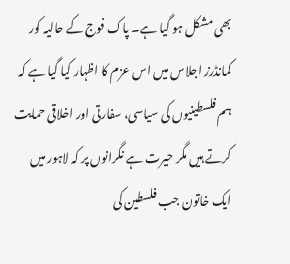بھی مشکل ہو گیا ہے۔ پاک فوج کے حالیہ کور کمانڈرز اجلاس میں اس عزم کا اظہار کیا گیا ہے کہ ہم فلسطینیوں کی سیاسی، سفارتی اور اخلاقی حمایت کرتے ہیں مگر حیرت ہے نگرانوں پر کہ لاہور میں ایک خاتون جب فلسطین کی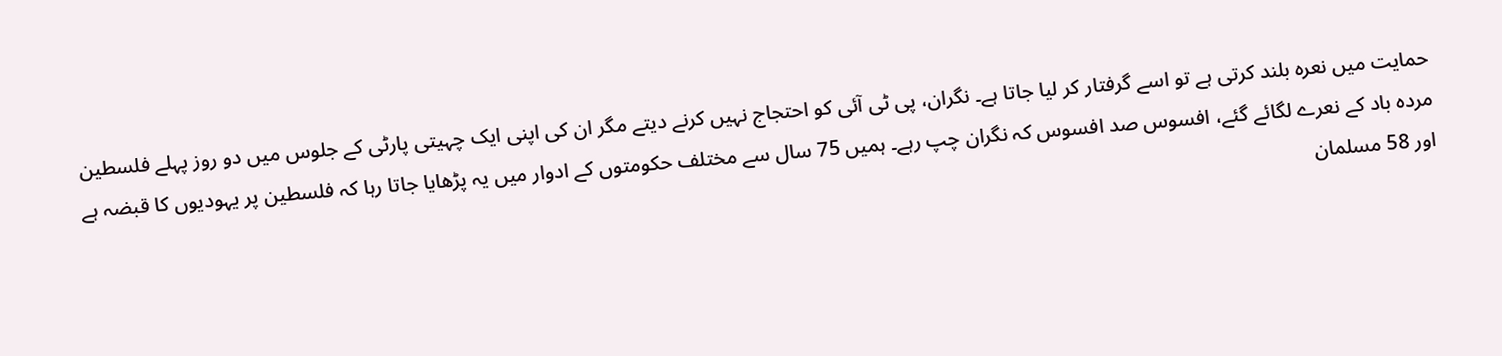حمایت میں نعرہ بلند کرتی ہے تو اسے گرفتار کر لیا جاتا ہے۔ نگران، پی ٹی آئی کو احتجاج نہیں کرنے دیتے مگر ان کی اپنی ایک چہیتی پارٹی کے جلوس میں دو روز پہلے فلسطین مردہ باد کے نعرے لگائے گئے، افسوس صد افسوس کہ نگران چپ رہے۔ ہمیں 75 سال سے مختلف حکومتوں کے ادوار میں یہ پڑھایا جاتا رہا کہ فلسطین پر یہودیوں کا قبضہ ہے اور 58 مسلمان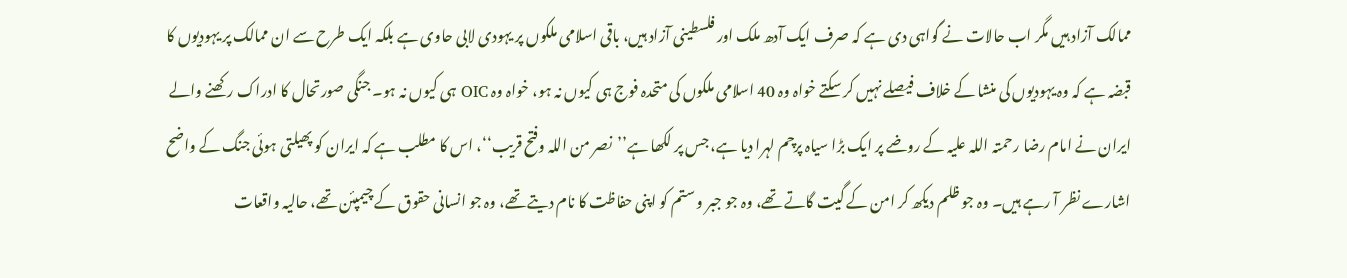ممالک آزاد ہیں مگر اب حالات نے گواہی دی ہے کہ صرف ایک آدھ ملک اور فلسطینی آزاد ہیں، باقی اسلامی ملکوں پر یہودی لابی حاوی ہے بلکہ ایک طرح سے ان ممالک پر یہودیوں کا قبضہ ہے کہ وہ یہودیوں کی منشا کے خلاف فیصلے نہیں کر سکتے خواہ وہ 40 اسلامی ملکوں کی متحدہ فوج ہی کیوں نہ ہو، خواہ وہ OIC ہی کیوں نہ ہو۔ جنگی صورتحال کا ادراک رکھنے والے ایران نے امام رضا رحمتہ اللہ علیہ کے روضے پر ایک بڑا سیاہ پرچم لہرا دیا ہے، جس پر لکھا ہے’’نصر من اللہ وفتح قریب‘‘، اس کا مطلب ہے کہ ایران کو پھیلتی ہوئی جنگ کے واضح اشارے نظر آ رہے ہیں۔ وہ جو ظلم دیکھ کر امن کے گیت گاتے تھے، وہ جو جبر و ستم کو اپنی حفاظت کا نام دیتے تھے، وہ جو انسانی حقوق کے چیمپئن تھے، حالیہ واقعات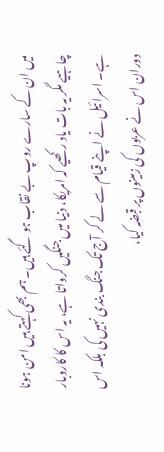میں ان کے سارے روپ بے نقاب ہو گئے ہیں۔ ہم بھی کہتے ہیں امن ہونا چاہیے مگر یہ بات یاد رکھیے کہ امریکا، دنیا میں جنگیں کرواتا ہے، یہ اس کا کاروبار ہے۔ اسرائیل نے اپنے قیام سے لے کر آج تک جنگ بندی نہیں کی بلکہ اس دوران اس نے عربوں کی زمینوں پر قبضہ کیا،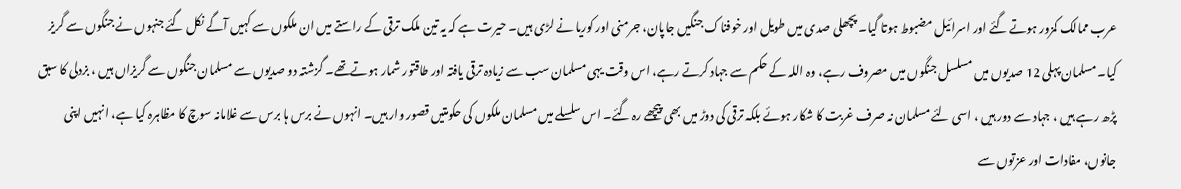عرب ممالک کمزور ہوتے گئے اور اسرائیل مضبوط ہوتا گیا۔ پچھلی صدی میں طویل اور خوفناک جنگیں جاپان، جرمنی اور کوریا نے لڑی ہیں۔ حیرت ہے کہ یہ تین ملک ترقی کے راستے میں ان ملکوں سے کہیں آگے نکل گئے جنہوں نے جنگوں سے گریز کیا۔ مسلمان پہلی 12 صدیوں میں مسلسل جنگوں میں مصروف رہے، وہ اللہ کے حکم سے جہاد کرتے رہے، اس وقت یہی مسلمان سب سے زیادہ ترقی یافتہ اور طاقتور شمار ہوتےتھے۔ گزشتہ دو صدیوں سے مسلمان جنگوں سے گریزاں ہیں ، بزدلی کا سبق پڑھ رہے ہیں ، جہاد سے دور ہیں ، اسی لئے مسلمان نہ صرف غربت کا شکار ہوئے بلکہ ترقی کی دوڑ میں بھی پیچھے رہ گئے۔ اس سلسلے میں مسلمان ملکوں کی حکومتیں قصور وار ہیں۔ انہوں نے برس ہا برس سے غلامانہ سوچ کا مظاہرہ کیا ہے، انہیں اپنی جانوں، مفادات اور عزتوں سے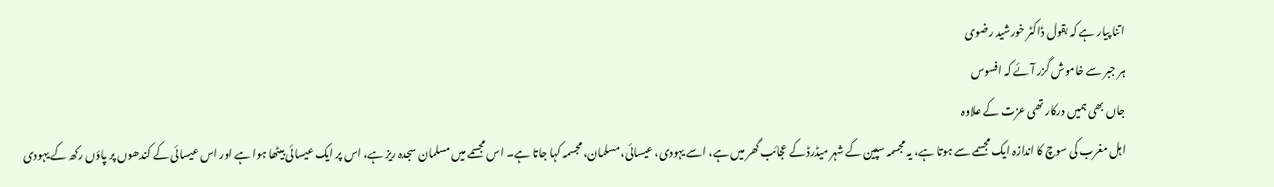اتنا پیار ہے کہ بقول ڈاکٹر خورشید رضوی
ہر جبر سے خاموش گزر آئے کہ افسوس
جاں بھی ہمیں درکار تھی عزت کے علاوہ
اہل مغرب کی سوچ کا اندازہ ایک مجسمے سے ہوتا ہے، یہ مجسمہ سپین کے شہر میڈرڈ کے عجائب گھر میں ہے، اسے یہودی، عیسائی، مسلمان، مجسمہ کہا جاتا ہے۔ اس مجسمے میں مسلمان سجدہ ریز ہے، اس پر ایک عیسائی بیٹھا ہوا ہے اور اس عیسائی کے کندھوں پر پاؤں رکھ کے یہودی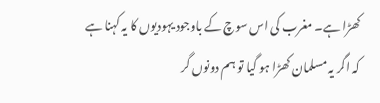کھڑا ہے۔ مغرب کی اس سوچ کے باوجود یہودیوں کا یہ کہنا ہے کہ اگر یہ مسلمان کھڑا ہو گیا تو ہم دونوں گر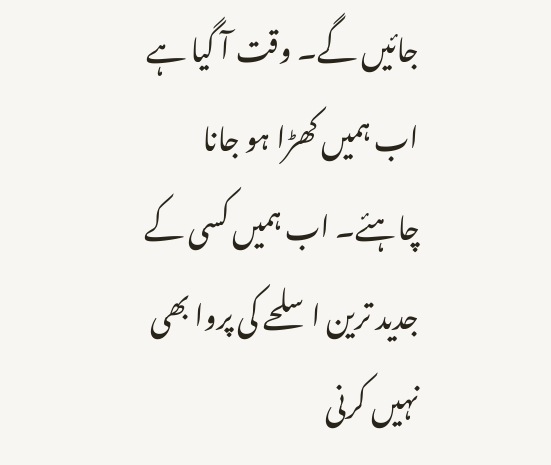جائیں گے۔ وقت آ گیا ہے اب ہمیں کھڑا ہو جانا چاہئے۔ اب ہمیں کسی کے جدید ترین اسلحے کی پروا بھی نہیں کرنی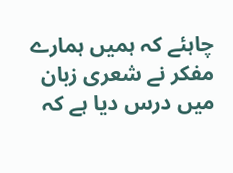چاہئے کہ ہمیں ہمارے مفکر نے شعری زبان میں درس دیا ہے کہ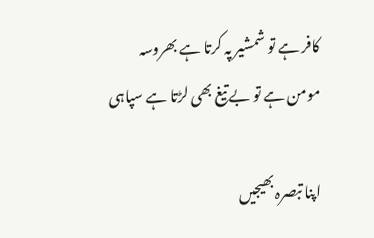کافر ہے تو شمشیر پہ کرتا ہے بھروسہ
مومن ہے تو بے تیغ بھی لڑتا ہے سپاہی

اپنا تبصرہ بھیجیں